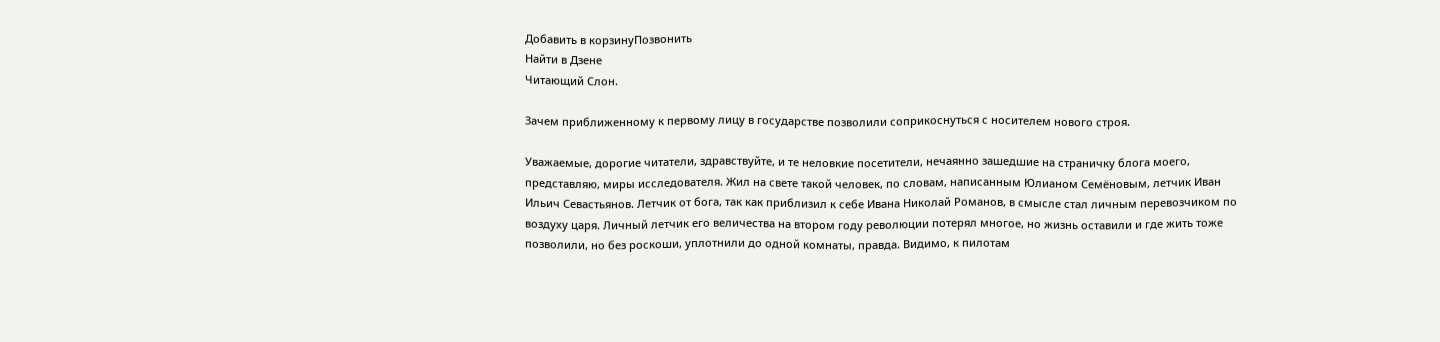Добавить в корзинуПозвонить
Найти в Дзене
Читающий Слон.

Зачем приближенному к первому лицу в государстве позволили соприкоснуться с носителем нового строя.

Уважаемые, дорогие читатели, здравствуйте, и те неловкие посетители, нечаянно зашедшие на страничку блога моего, представляю, миры исследователя. Жил на свете такой человек, по словам, написанным Юлианом Семёновым, летчик Иван Ильич Севастьянов. Летчик от бога, так как приблизил к себе Ивана Николай Романов, в смысле стал личным перевозчиком по воздуху царя. Личный летчик его величества на втором году революции потерял многое, но жизнь оставили и где жить тоже позволили, но без роскоши, уплотнили до одной комнаты, правда. Видимо, к пилотам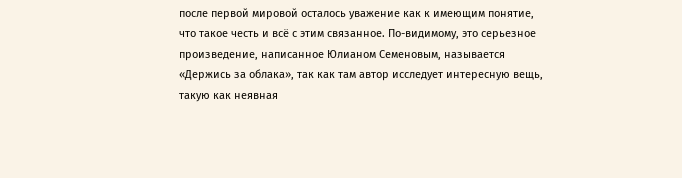после первой мировой осталось уважение как к имеющим понятие, что такое честь и всё с этим связанное. По-видимому, это серьезное произведение, написанное Юлианом Семеновым, называется «Держись за облака», так как там автор исследует интересную вещь, такую как неявная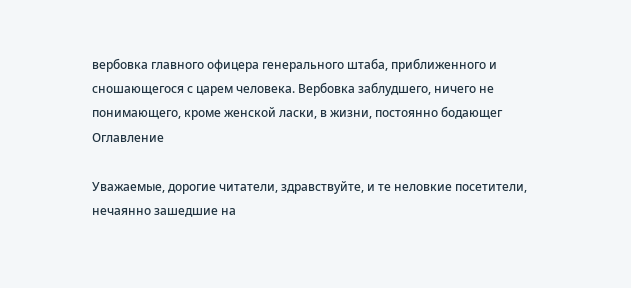вербовка главного офицера генерального штаба, приближенного и сношающегося с царем человека. Вербовка заблудшего, ничего не понимающего, кроме женской ласки, в жизни, постоянно бодающег
Оглавление

Уважаемые, дорогие читатели, здравствуйте, и те неловкие посетители, нечаянно зашедшие на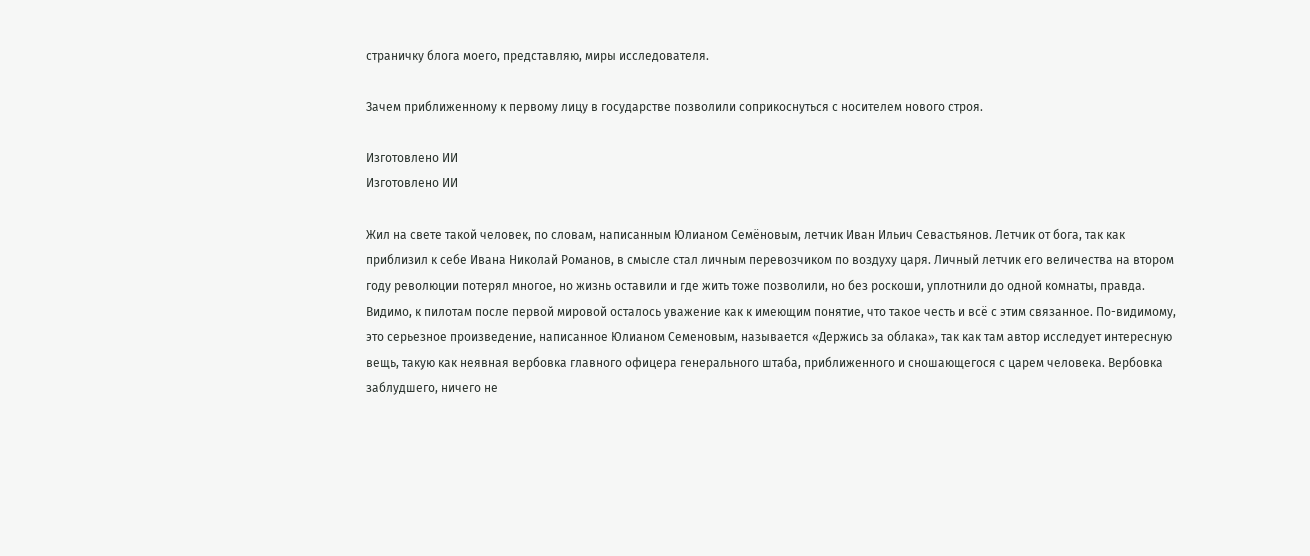страничку блога моего, представляю, миры исследователя.

Зачем приближенному к первому лицу в государстве позволили соприкоснуться с носителем нового строя.

Изготовлено ИИ
Изготовлено ИИ

Жил на свете такой человек, по словам, написанным Юлианом Семёновым, летчик Иван Ильич Севастьянов. Летчик от бога, так как приблизил к себе Ивана Николай Романов, в смысле стал личным перевозчиком по воздуху царя. Личный летчик его величества на втором году революции потерял многое, но жизнь оставили и где жить тоже позволили, но без роскоши, уплотнили до одной комнаты, правда. Видимо, к пилотам после первой мировой осталось уважение как к имеющим понятие, что такое честь и всё с этим связанное. По-видимому, это серьезное произведение, написанное Юлианом Семеновым, называется «Держись за облака», так как там автор исследует интересную вещь, такую как неявная вербовка главного офицера генерального штаба, приближенного и сношающегося с царем человека. Вербовка заблудшего, ничего не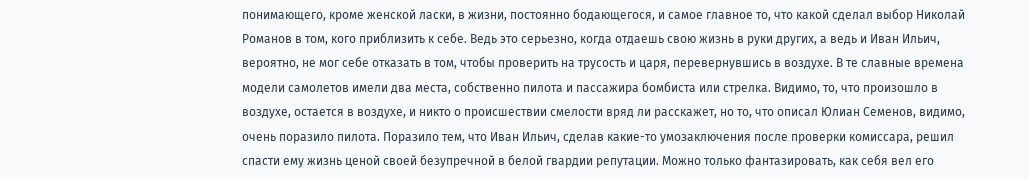понимающего, кроме женской ласки, в жизни, постоянно бодающегося, и самое главное то, что какой сделал выбор Николай Романов в том, кого приблизить к себе. Ведь это серьезно, когда отдаешь свою жизнь в руки других, а ведь и Иван Ильич, вероятно, не мог себе отказать в том, чтобы проверить на трусость и царя, перевернувшись в воздухе. В те славные времена модели самолетов имели два места, собственно пилота и пассажира бомбиста или стрелка. Видимо, то, что произошло в воздухе, остается в воздухе, и никто о происшествии смелости вряд ли расскажет, но то, что описал Юлиан Семенов, видимо, очень поразило пилота. Поразило тем, что Иван Ильич, сделав какие-то умозаключения после проверки комиссара, решил спасти ему жизнь ценой своей безупречной в белой гвардии репутации. Можно только фантазировать, как себя вел его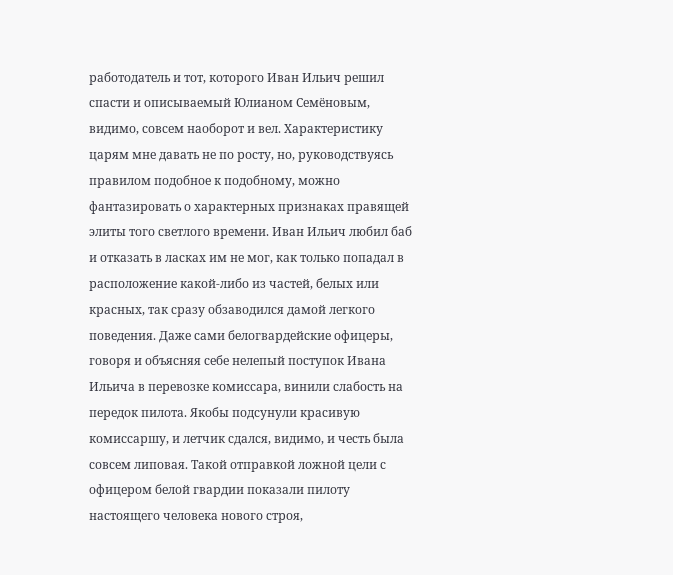работодатель и тот, которого Иван Ильич решил спасти и описываемый Юлианом Семёновым, видимо, совсем наоборот и вел. Характеристику царям мне давать не по росту, но, руководствуясь правилом подобное к подобному, можно фантазировать о характерных признаках правящей элиты того светлого времени. Иван Ильич любил баб и отказать в ласках им не мог, как только попадал в расположение какой-либо из частей, белых или красных, так сразу обзаводился дамой легкого поведения. Даже сами белогвардейские офицеры, говоря и объясняя себе нелепый поступок Ивана Ильича в перевозке комиссара, винили слабость на передок пилота. Якобы подсунули красивую комиссаршу, и летчик сдался, видимо, и честь была совсем липовая. Такой отправкой ложной цели с офицером белой гвардии показали пилоту настоящего человека нового строя,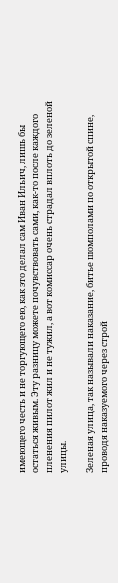имеющего честь и не торгующего ею, как это делал сам Иван Ильич, лишь бы остаться живым. Эту разницу можете почувствовать сами, как-то после каждого пленения пилот жил и не тужил, а вот комиссар очень страдал вплоть до зеленой улицы.

Зеленая улица, так называли наказание, битье шомполами по открытой спине, проводя наказуемого через строй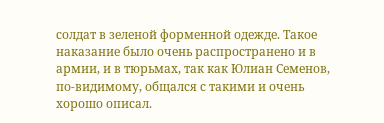солдат в зеленой форменной одежде. Такое наказание было очень распространено и в армии, и в тюрьмах, так как Юлиан Семенов, по-видимому, общался с такими и очень хорошо описал.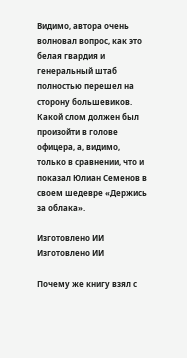Видимо, автора очень волновал вопрос, как это белая гвардия и генеральный штаб полностью перешел на сторону большевиков. Какой слом должен был произойти в голове офицера, а, видимо, только в сравнении, что и показал Юлиан Семенов в своем шедевре «Держись за облака».

Изготовлено ИИ
Изготовлено ИИ

Почему же книгу взял с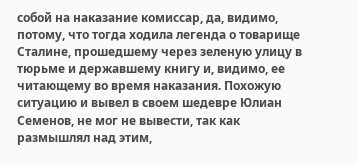собой на наказание комиссар, да, видимо, потому, что тогда ходила легенда о товарище Сталине, прошедшему через зеленую улицу в тюрьме и державшему книгу и, видимо, ее читающему во время наказания. Похожую ситуацию и вывел в своем шедевре Юлиан Семенов, не мог не вывести, так как размышлял над этим,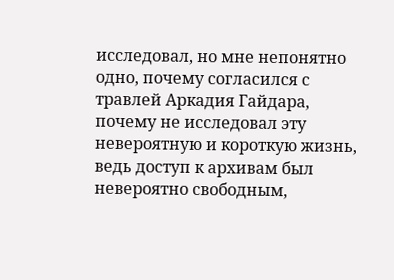исследовал, но мне непонятно одно, почему согласился с травлей Аркадия Гайдара, почему не исследовал эту невероятную и короткую жизнь, ведь доступ к архивам был невероятно свободным,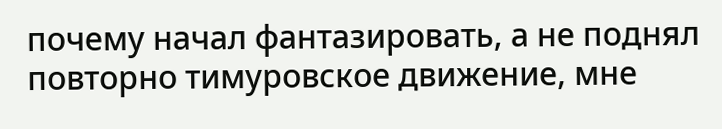почему начал фантазировать, а не поднял повторно тимуровское движение, мне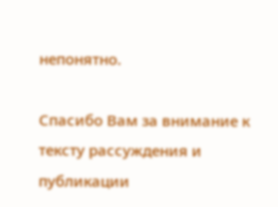непонятно.

Спасибо Вам за внимание к тексту рассуждения и публикации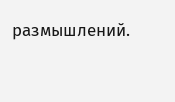размышлений.